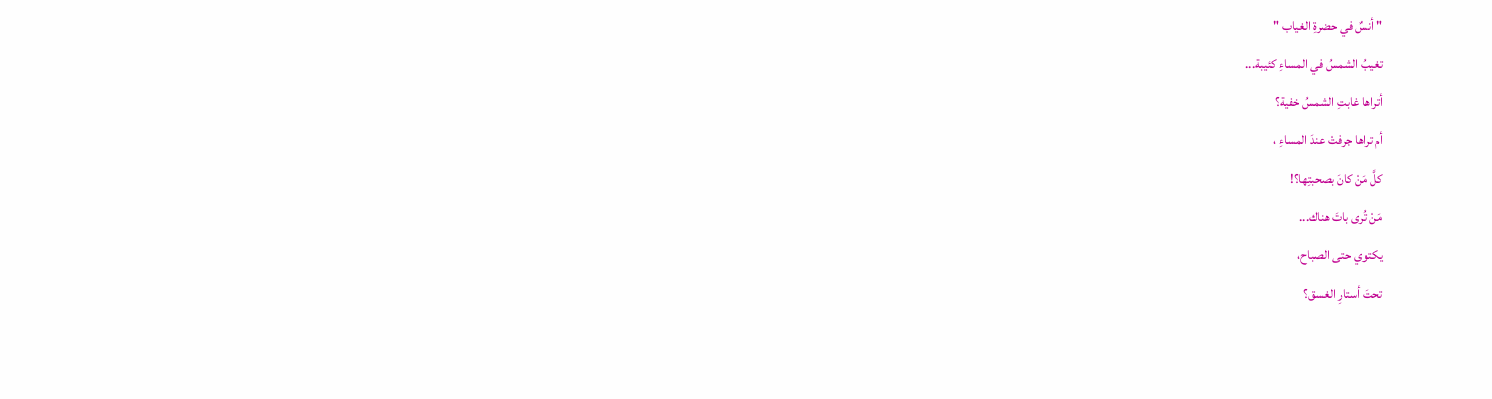" أنسٌ في حضرةِ الغياب "
تغيبُ الشمسُ في المساءِ كئيبة...
أتراها غابتِ الشمسُ خفية؟
أم تراها جرفتْ عندَ المساءِ ،
كلَّ مَنْ كانَ بصحبتِها؟!
مَنْ تُرى باتَ هناك...
يكتوي حتى الصباح،
تحتَ أستارِ الغسق؟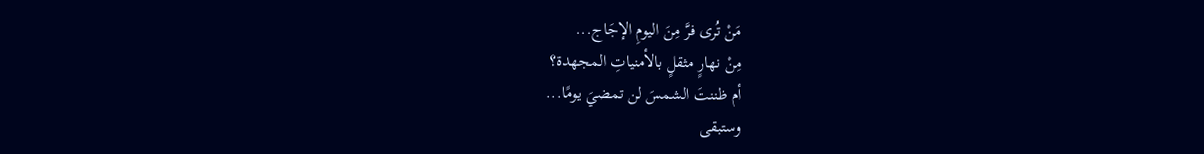مَنْ تُرى فرَّ مِنَ اليومِ الإجَاج...
مِنْ نهارٍ مثقلٍ بالأمنياتِ المجهدة؟
أم ظننتَ الشمسَ لن تمضيَ يومًا...
وستبقى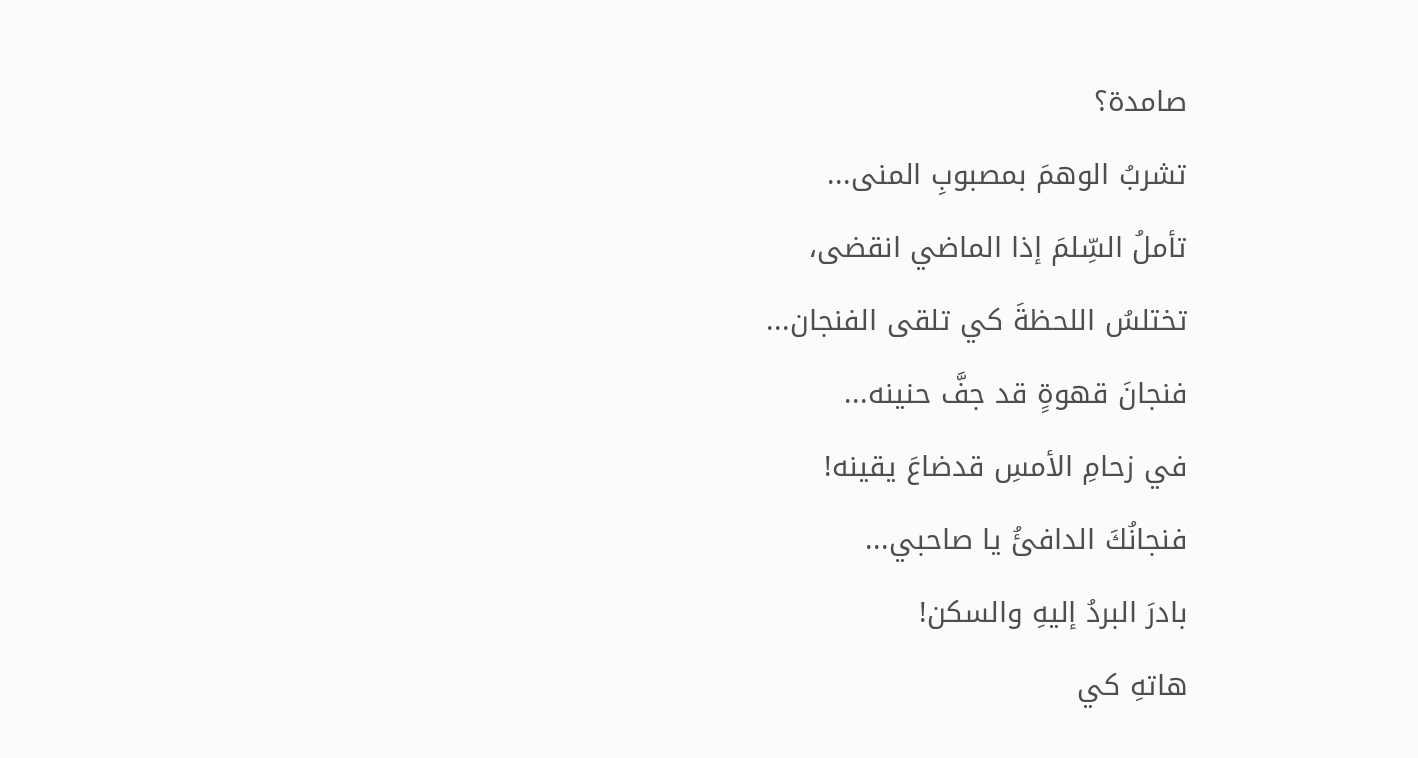صامدة؟
تشربُ الوهمَ بمصبوبِ المنى...
تأملُ السِّلمَ إذا الماضي انقضى،
تختلسُ اللحظةَ كي تلقى الفنجان...
فنجانَ قهوةٍ قد جفَّ حنينه...
في زحامِ الأمسِ قدضاعَ يقينه!
فنجانُكَ الدافئُ يا صاحبي...
بادرَ البردُ إليهِ والسكن!
هاتهِ كي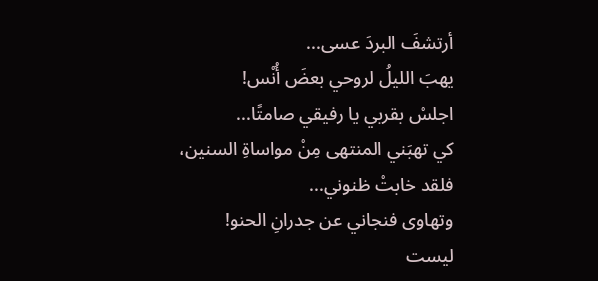أرتشفَ البردَ عسى...
يهبَ الليلُ لروحي بعضَ أُنْس!
اجلسْ بقربي يا رفيقي صامتًا...
كي تهبَني المنتهى مِنْ مواساةِ السنين،
فلقد خابتْ ظنوني...
وتهاوى فنجاني عن جدرانِ الحنو!
ليست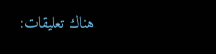هناك تعليقات: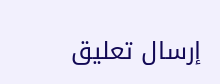إرسال تعليق